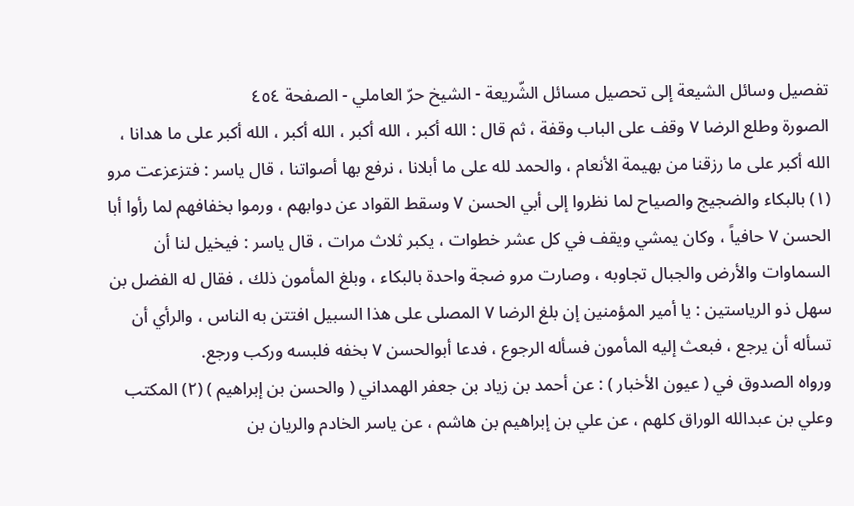تفصيل وسائل الشيعة إلى تحصيل مسائل الشّريعة - الشيخ حرّ العاملي - الصفحة ٤٥٤
الصورة وطلع الرضا ٧ وقف على الباب وقفة ، ثم قال : الله أكبر ، الله أكبر ، الله أكبر ، الله أكبر على ما هدانا ، الله أكبر على ما رزقنا من بهيمة الأنعام ، والحمد لله على ما أبلانا ، نرفع بها أصواتنا ، قال ياسر : فتزعزعت مرو (١) بالبكاء والضجيج والصياح لما نظروا إلى أبي الحسن ٧ وسقط القواد عن دوابهم ، ورموا بخفافهم لما رأوا أبا الحسن ٧ حافياً ، وكان يمشي ويقف في كل عشر خطوات ، يكبر ثلاث مرات ، قال ياسر : فيخيل لنا أن السماوات والأرض والجبال تجاوبه ، وصارت مرو ضجة واحدة بالبكاء ، وبلغ المأمون ذلك ، فقال له الفضل بن سهل ذو الرياستين : يا أمير المؤمنين إن بلغ الرضا ٧ المصلى على هذا السبيل افتتن به الناس ، والرأي أن تسأله أن يرجع ، فبعث إليه المأمون فسأله الرجوع ، فدعا أبوالحسن ٧ بخفه فلبسه وركب ورجع.
ورواه الصدوق في ( عيون الأخبار ) : عن أحمد بن زياد بن جعفر الهمداني ( والحسن بن إبراهيم ) (٢) المكتب وعلي بن عبدالله الوراق كلهم ، عن علي بن إبراهيم بن هاشم ، عن ياسر الخادم والريان بن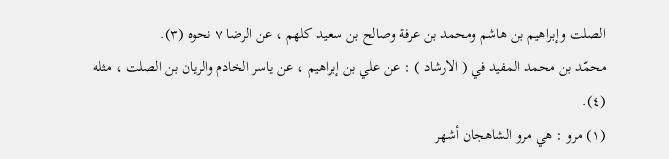الصلت وإبراهيم بن هاشم ومحمد بن عرفة وصالح بن سعيد كلهم ، عن الرضا ٧ نحوه (٣).
محمّد بن محمد المفيد في ( الارشاد ) : عن علي بن إبراهيم ، عن ياسر الخادم والريان بن الصلت ، مثله (٤).
(١) مرو : هي مرو الشاهجان أشهر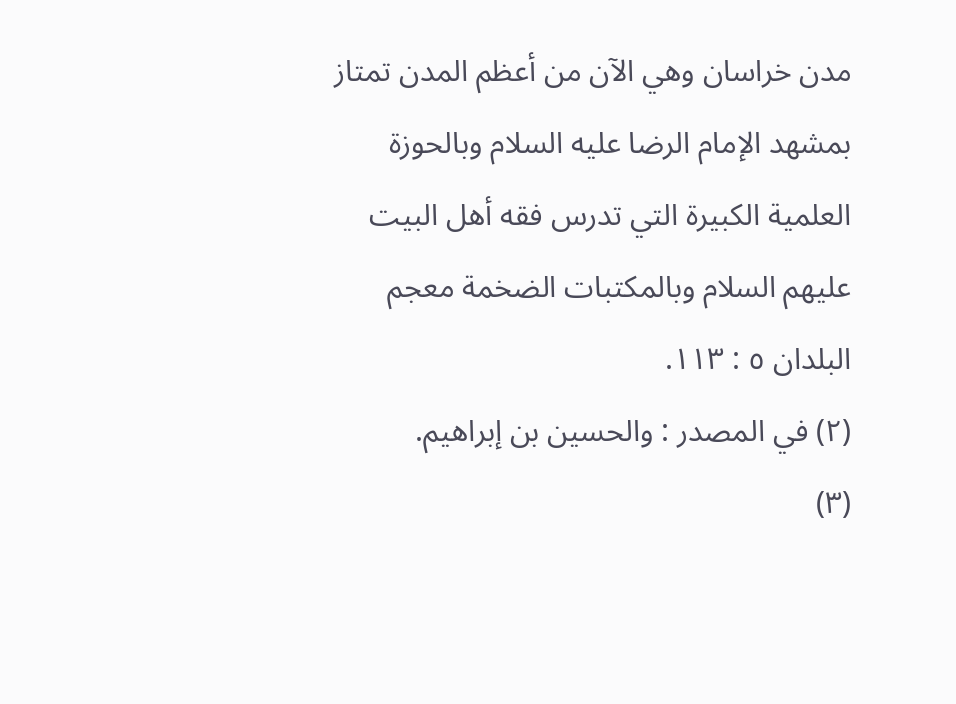مدن خراسان وهي الآن من أعظم المدن تمتاز بمشهد الإمام الرضا عليه السلام وبالحوزة العلمية الكبيرة التي تدرس فقه أهل البيت عليهم السلام وبالمكتبات الضخمة معجم البلدان ٥ : ١١٣.
(٢) في المصدر : والحسين بن إبراهيم.
(٣)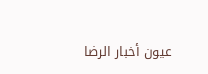عيون أخبار الرضا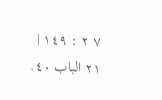٧ ٢ : ١٤٩ | ٢١ الباب ٤٠.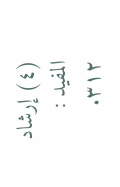(٤) إرشاد المفيد : ٣١٢.